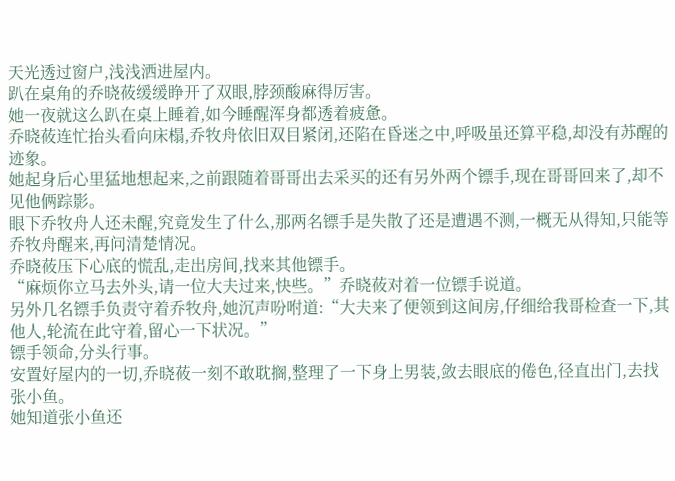天光透过窗户,浅浅洒进屋内。
趴在桌角的乔晓莜缓缓睁开了双眼,脖颈酸麻得厉害。
她一夜就这么趴在桌上睡着,如今睡醒浑身都透着疲惫。
乔晓莜连忙抬头看向床榻,乔牧舟依旧双目紧闭,还陷在昏迷之中,呼吸虽还算平稳,却没有苏醒的迹象。
她起身后心里猛地想起来,之前跟随着哥哥出去采买的还有另外两个镖手,现在哥哥回来了,却不见他俩踪影。
眼下乔牧舟人还未醒,究竟发生了什么,那两名镖手是失散了还是遭遇不测,一概无从得知,只能等乔牧舟醒来,再问清楚情况。
乔晓莜压下心底的慌乱,走出房间,找来其他镖手。
“麻烦你立马去外头,请一位大夫过来,快些。”乔晓莜对着一位镖手说道。
另外几名镖手负责守着乔牧舟,她沉声吩咐道:“大夫来了便领到这间房,仔细给我哥检查一下,其他人,轮流在此守着,留心一下状况。”
镖手领命,分头行事。
安置好屋内的一切,乔晓莜一刻不敢耽搁,整理了一下身上男装,敛去眼底的倦色,径直出门,去找张小鱼。
她知道张小鱼还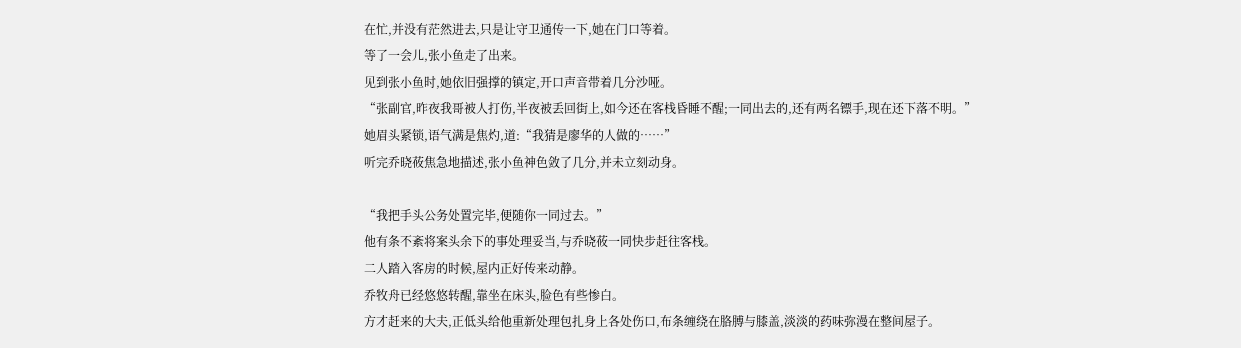在忙,并没有茫然进去,只是让守卫通传一下,她在门口等着。
等了一会儿,张小鱼走了出来。
见到张小鱼时,她依旧强撑的镇定,开口声音带着几分沙哑。
“张副官,昨夜我哥被人打伤,半夜被丢回街上,如今还在客栈昏睡不醒;一同出去的,还有两名镖手,现在还下落不明。”
她眉头紧锁,语气满是焦灼,道:“我猜是廖华的人做的……”
听完乔晓莜焦急地描述,张小鱼神色敛了几分,并未立刻动身。

“我把手头公务处置完毕,便随你一同过去。”
他有条不紊将案头余下的事处理妥当,与乔晓莜一同快步赶往客栈。
二人踏入客房的时候,屋内正好传来动静。
乔牧舟已经悠悠转醒,靠坐在床头,脸色有些惨白。
方才赶来的大夫,正低头给他重新处理包扎身上各处伤口,布条缠绕在胳膊与膝盖,淡淡的药味弥漫在整间屋子。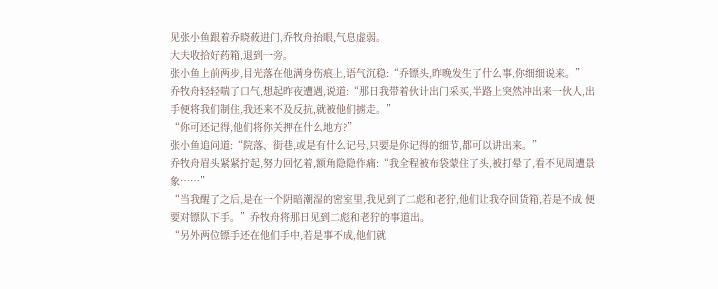见张小鱼跟着乔晓莜进门,乔牧舟抬眼,气息虚弱。
大夫收拾好药箱,退到一旁。
张小鱼上前两步,目光落在他满身伤痕上,语气沉稳:“乔镖头,昨晚发生了什么事,你细细说来。”
乔牧舟轻轻喘了口气,想起昨夜遭遇,说道:“那日我带着伙计出门采买,半路上突然冲出来一伙人,出手便将我们制住,我还来不及反抗,就被他们掳走。”
“你可还记得,他们将你关押在什么地方?”
张小鱼追问道:“院落、街巷,或是有什么记号,只要是你记得的细节,都可以讲出来。”
乔牧舟眉头紧紧拧起,努力回忆着,额角隐隐作痛:“我全程被布袋蒙住了头,被打晕了,看不见周遭景象……”
“当我醒了之后,是在一个阴暗潮湿的密室里,我见到了二彪和老狞,他们让我夺回货箱,若是不成 便要对镖队下手。”乔牧舟将那日见到二彪和老狞的事道出。
“另外两位镖手还在他们手中,若是事不成,他们就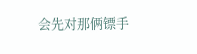会先对那俩镖手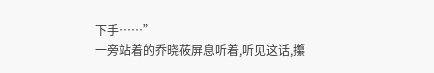下手……”
一旁站着的乔晓莜屏息听着,听见这话,攥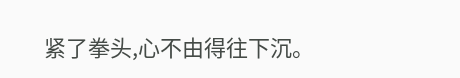紧了拳头,心不由得往下沉。